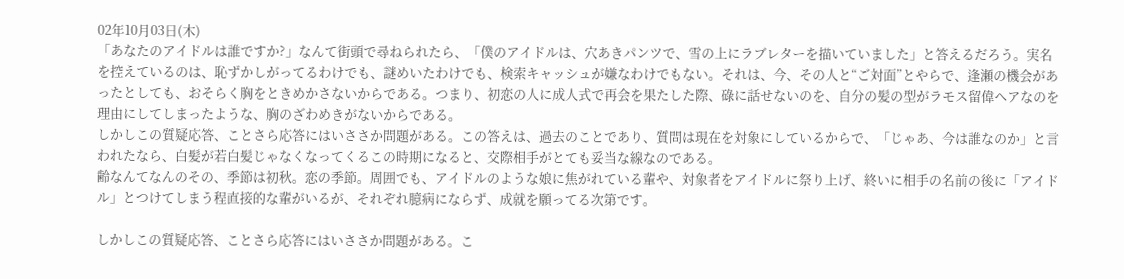02年10月03日(木)
「あなたのアイドルは誰ですか?」なんて街頭で尋ねられたら、「僕のアイドルは、穴あきパンツで、雪の上にラブレターを描いていました」と答えるだろう。実名を控えているのは、恥ずかしがってるわけでも、謎めいたわけでも、検索キャッシュが嫌なわけでもない。それは、今、その人と“ご対面”とやらで、逢瀬の機会があったとしても、おそらく胸をときめかさないからである。つまり、初恋の人に成人式で再会を果たした際、碌に話せないのを、自分の髪の型がラモス留偉ヘアなのを理由にしてしまったような、胸のざわめきがないからである。
しかしこの質疑応答、ことさら応答にはいささか問題がある。この答えは、過去のことであり、質問は現在を対象にしているからで、「じゃあ、今は誰なのか」と言われたなら、白髪が若白髪じゃなくなってくるこの時期になると、交際相手がとても妥当な線なのである。
齢なんてなんのその、季節は初秋。恋の季節。周囲でも、アイドルのような娘に焦がれている輩や、対象者をアイドルに祭り上げ、終いに相手の名前の後に「アイドル」とつけてしまう程直接的な輩がいるが、それぞれ臆病にならず、成就を願ってる次第です。

しかしこの質疑応答、ことさら応答にはいささか問題がある。こ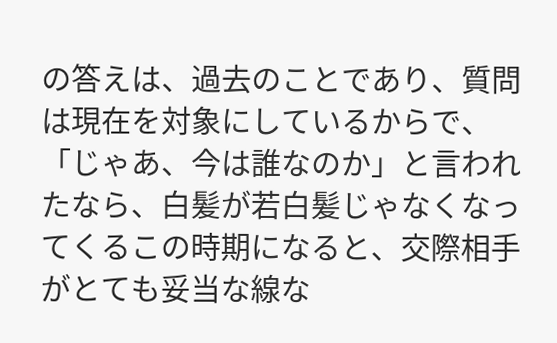の答えは、過去のことであり、質問は現在を対象にしているからで、「じゃあ、今は誰なのか」と言われたなら、白髪が若白髪じゃなくなってくるこの時期になると、交際相手がとても妥当な線な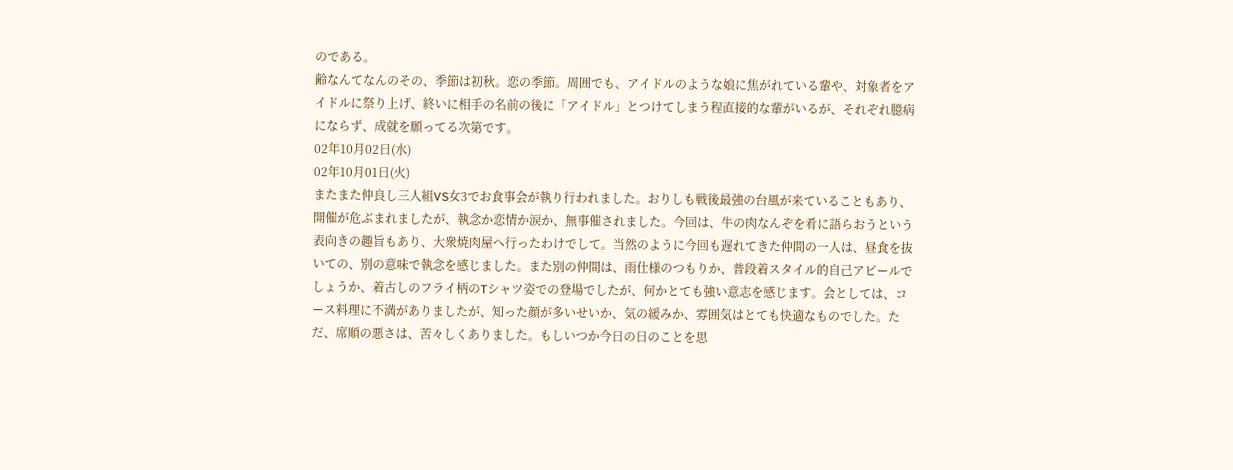のである。
齢なんてなんのその、季節は初秋。恋の季節。周囲でも、アイドルのような娘に焦がれている輩や、対象者をアイドルに祭り上げ、終いに相手の名前の後に「アイドル」とつけてしまう程直接的な輩がいるが、それぞれ臆病にならず、成就を願ってる次第です。
02年10月02日(水)
02年10月01日(火)
またまた仲良し三人組VS女3でお食事会が執り行われました。おりしも戦後最強の台風が来ていることもあり、開催が危ぶまれましたが、執念か恋情か涙か、無事催されました。今回は、牛の肉なんぞを肴に語らおうという表向きの趣旨もあり、大衆焼肉屋へ行ったわけでして。当然のように今回も遅れてきた仲間の一人は、昼食を抜いての、別の意味で執念を感じました。また別の仲間は、雨仕様のつもりか、普段着スタイル的自己アピールでしょうか、着古しのフライ柄のTシャツ姿での登場でしたが、何かとても強い意志を感じます。会としては、コース料理に不満がありましたが、知った顔が多いせいか、気の緩みか、雰囲気はとても快適なものでした。ただ、席順の悪さは、苦々しくありました。もしいつか今日の日のことを思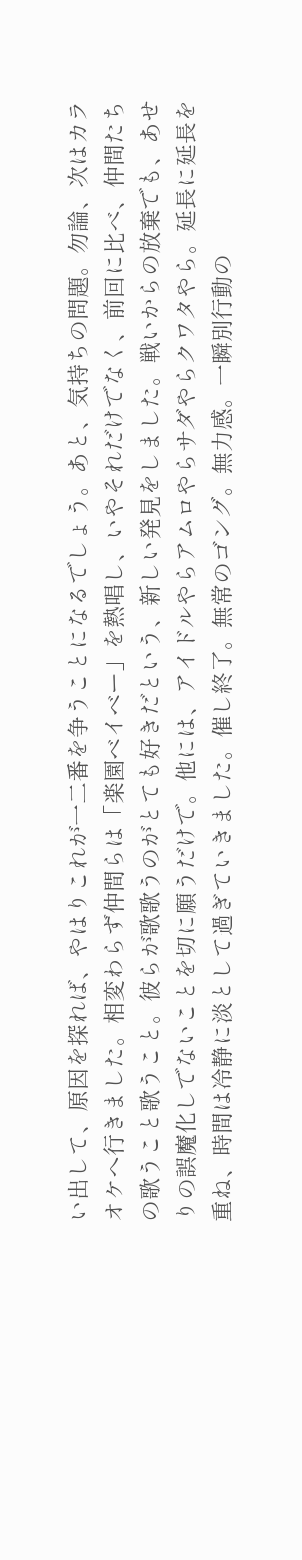い出して、原因を探れば、やはりこれが一二番を争うことになるでしょう。あと、気持ちの問題。勿論、次はカラオケへ行きました。相変わらず仲間らは「楽園ベイベー」を熱唱し、いやそれだけでなく、前回に比べ、仲間たちの歌うこと歌うこと。彼らが歌歌うのがとても好きだという、新しい発見をしました。戦いからの放棄でも、あせりの誤魔化しでないことを切に願うだけで。他には、アイドルやらアムロやらサダやらクワタやら。延長に延長を重ね、時間は冷静に淡として過ぎていきました。催し終了。無常のゴング。無力感。一瞬別行動の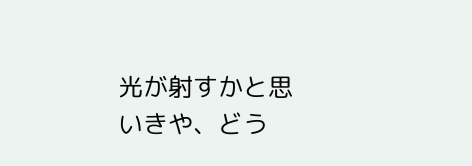光が射すかと思いきや、どう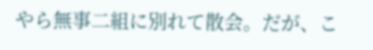やら無事二組に別れて散会。だが、こ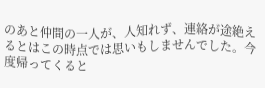のあと仲間の一人が、人知れず、連絡が途絶えるとはこの時点では思いもしませんでした。今度帰ってくると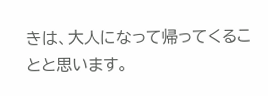きは、大人になって帰ってくることと思います。